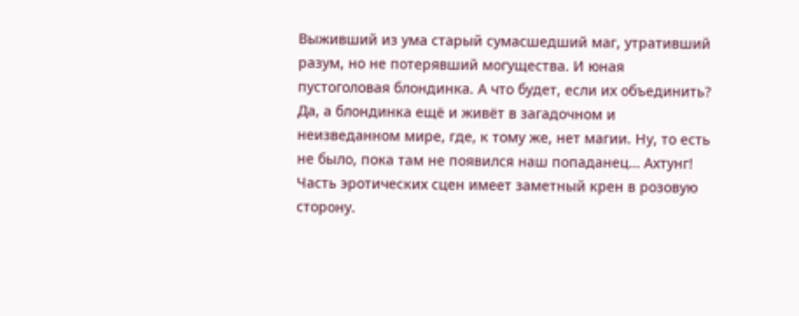Выживший из ума старый сумасшедший маг, утративший разум, но не потерявший могущества. И юная пустоголовая блондинка. А что будет, если их объединить? Да, а блондинка ещё и живёт в загадочном и неизведанном мире, где, к тому же, нет магии. Ну, то есть не было, пока там не появился наш попаданец… Ахтунг! Часть эротических сцен имеет заметный крен в розовую сторону.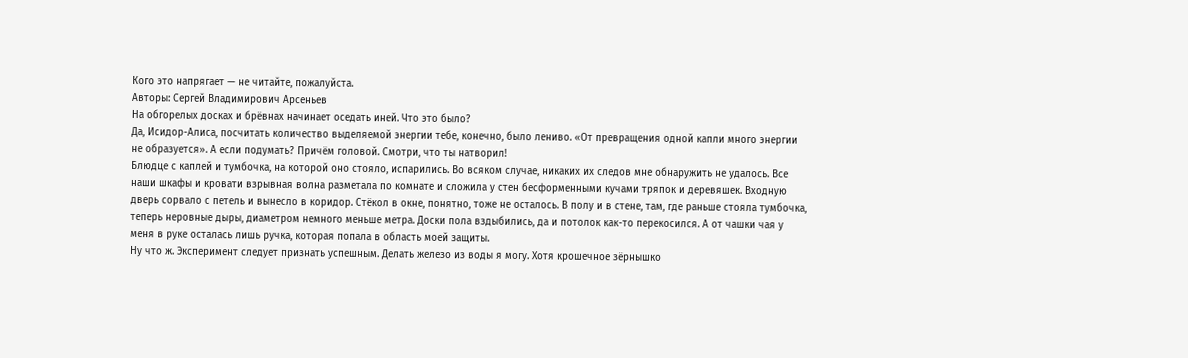Кого это напрягает — не читайте, пожалуйста.
Авторы: Сергей Владимирович Арсеньев
На обгорелых досках и брёвнах начинает оседать иней. Что это было?
Да, Исидор-Алиса, посчитать количество выделяемой энергии тебе, конечно, было лениво. «От превращения одной капли много энергии не образуется». А если подумать? Причём головой. Смотри, что ты натворил!
Блюдце с каплей и тумбочка, на которой оно стояло, испарились. Во всяком случае, никаких их следов мне обнаружить не удалось. Все наши шкафы и кровати взрывная волна разметала по комнате и сложила у стен бесформенными кучами тряпок и деревяшек. Входную дверь сорвало с петель и вынесло в коридор. Стёкол в окне, понятно, тоже не осталось. В полу и в стене, там, где раньше стояла тумбочка, теперь неровные дыры, диаметром немного меньше метра. Доски пола вздыбились, да и потолок как-то перекосился. А от чашки чая у меня в руке осталась лишь ручка, которая попала в область моей защиты.
Ну что ж. Эксперимент следует признать успешным. Делать железо из воды я могу. Хотя крошечное зёрнышко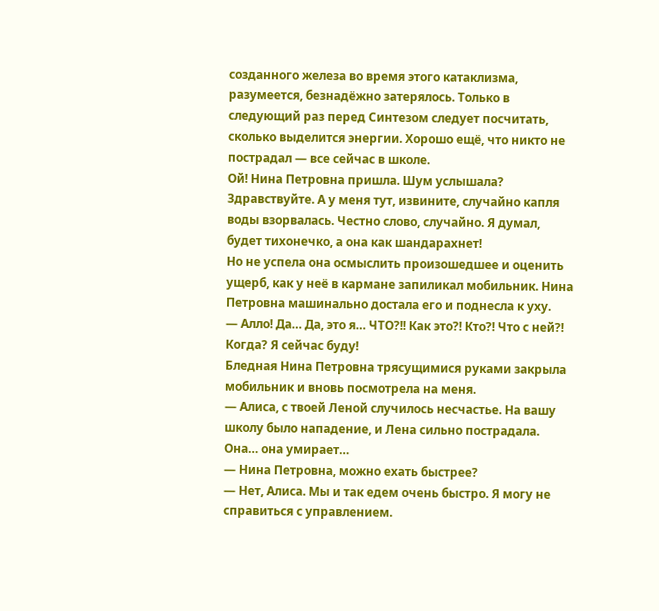созданного железа во время этого катаклизма, разумеется, безнадёжно затерялось. Только в следующий раз перед Синтезом следует посчитать, сколько выделится энергии. Хорошо ещё, что никто не пострадал — все сейчас в школе.
Ой! Нина Петровна пришла. Шум услышала? Здравствуйте. А у меня тут, извините, случайно капля воды взорвалась. Честно слово, случайно. Я думал, будет тихонечко, а она как шандарахнет!
Но не успела она осмыслить произошедшее и оценить ущерб, как у неё в кармане запиликал мобильник. Нина Петровна машинально достала его и поднесла к уху.
— Алло! Да… Да, это я… ЧТО?!! Как это?! Кто?! Что с ней?! Когда? Я сейчас буду!
Бледная Нина Петровна трясущимися руками закрыла мобильник и вновь посмотрела на меня.
— Алиса, с твоей Леной случилось несчастье. На вашу школу было нападение, и Лена сильно пострадала. Она… она умирает…
— Нина Петровна, можно ехать быстрее?
— Нет, Алиса. Мы и так едем очень быстро. Я могу не справиться с управлением.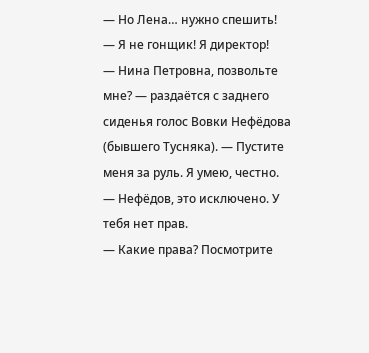— Но Лена… нужно спешить!
— Я не гонщик! Я директор!
— Нина Петровна, позвольте мне? — раздаётся с заднего сиденья голос Вовки Нефёдова (бывшего Тусняка). — Пустите меня за руль. Я умею, честно.
— Нефёдов, это исключено. У тебя нет прав.
— Какие права? Посмотрите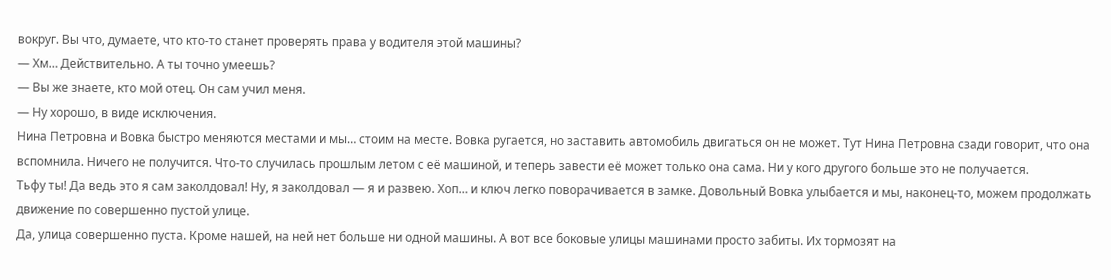вокруг. Вы что, думаете, что кто-то станет проверять права у водителя этой машины?
— Хм… Действительно. А ты точно умеешь?
— Вы же знаете, кто мой отец. Он сам учил меня.
— Ну хорошо, в виде исключения.
Нина Петровна и Вовка быстро меняются местами и мы… стоим на месте. Вовка ругается, но заставить автомобиль двигаться он не может. Тут Нина Петровна сзади говорит, что она вспомнила. Ничего не получится. Что-то случилась прошлым летом с её машиной, и теперь завести её может только она сама. Ни у кого другого больше это не получается.
Тьфу ты! Да ведь это я сам заколдовал! Ну, я заколдовал — я и развею. Хоп… и ключ легко поворачивается в замке. Довольный Вовка улыбается и мы, наконец-то, можем продолжать движение по совершенно пустой улице.
Да, улица совершенно пуста. Кроме нашей, на ней нет больше ни одной машины. А вот все боковые улицы машинами просто забиты. Их тормозят на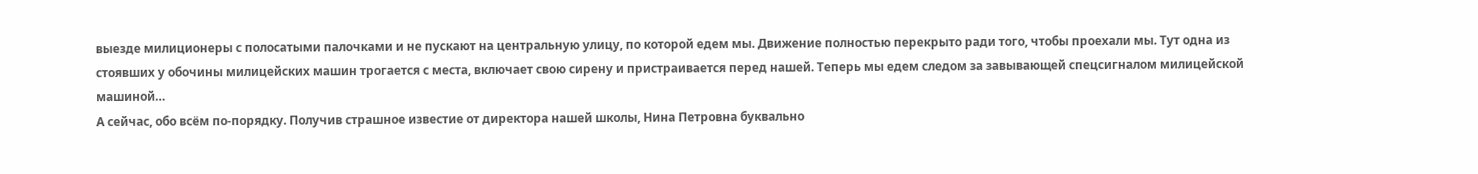выезде милиционеры с полосатыми палочками и не пускают на центральную улицу, по которой едем мы. Движение полностью перекрыто ради того, чтобы проехали мы. Тут одна из стоявших у обочины милицейских машин трогается с места, включает свою сирену и пристраивается перед нашей. Теперь мы едем следом за завывающей спецсигналом милицейской машиной…
А сейчас, обо всём по-порядку. Получив страшное известие от директора нашей школы, Нина Петровна буквально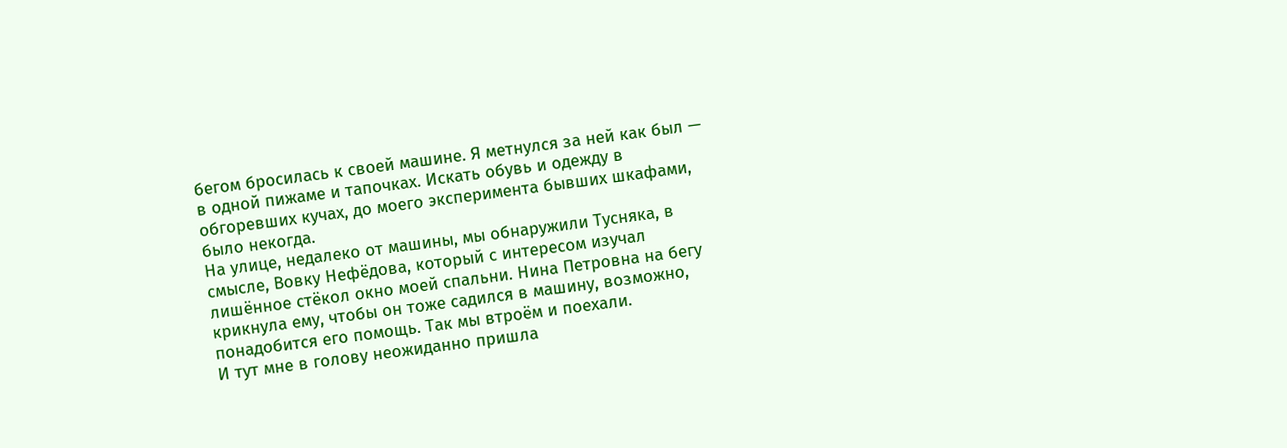бегом бросилась к своей машине. Я метнулся за ней как был — в одной пижаме и тапочках. Искать обувь и одежду в обгоревших кучах, до моего эксперимента бывших шкафами, было некогда.
На улице, недалеко от машины, мы обнаружили Тусняка, в смысле, Вовку Нефёдова, который с интересом изучал лишённое стёкол окно моей спальни. Нина Петровна на бегу крикнула ему, чтобы он тоже садился в машину, возможно, понадобится его помощь. Так мы втроём и поехали.
И тут мне в голову неожиданно пришла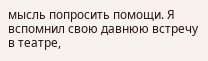мысль попросить помощи. Я вспомнил свою давнюю встречу в театре,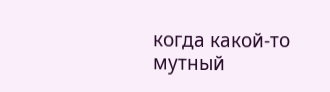когда какой-то мутный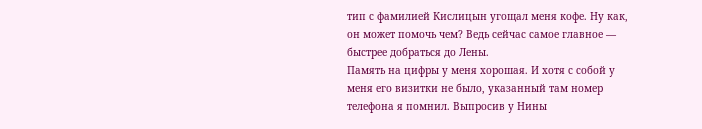тип с фамилией Кислицын угощал меня кофе. Ну как, он может помочь чем? Ведь сейчас самое главное — быстрее добраться до Лены.
Память на цифры у меня хорошая. И хотя с собой у меня его визитки не было, указанный там номер телефона я помнил. Выпросив у Нины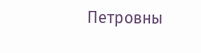Петровны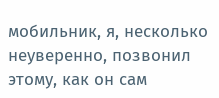мобильник, я, несколько неуверенно, позвонил этому, как он сам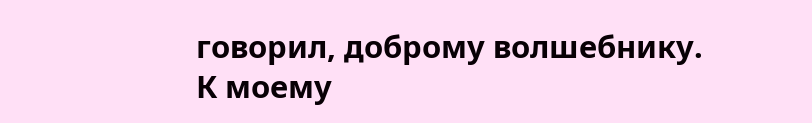говорил, доброму волшебнику.
К моему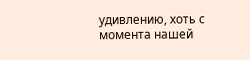удивлению, хоть с момента нашей